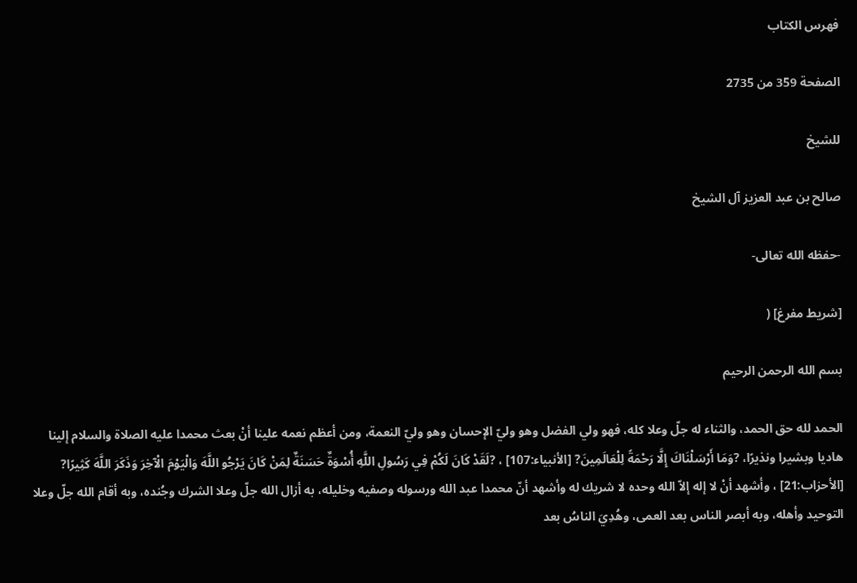فهرس الكتاب

الصفحة 359 من 2735

للشيخ

صالح بن عبد العزيز آل الشيخ

-حفظه الله تعالى-

[شريط مفرغ] (

بسم الله الرحمن الرحيم

الحمد لله حق الحمد، والثناء له جلّ وعلا كله، فهو ولي الفضل وهو وليّ الإحسان وهو وليّ النعمة، ومن أعظم نعمه علينا أنْ بعث محمدا عليه الصلاة والسلام إلينا هاديا وبشيرا ونذيرًا، ?وَمَا أَرْسَلْنَاكَ إِلَّا رَحْمَةً لِلْعَالَمِينَ? [الأنبياء:107] ، ?لَقَدْ كَانَ لَكُمْ فِي رَسُولِ اللَّهِ أُسْوَةٌ حَسَنَةٌ لِمَنْ كَانَ يَرْجُو اللَّهَ وَالْيَوْمَ الْآخِرَ وَذَكَرَ اللَّهَ كَثِيرًا? [الأحزاب:21] ، وأشهد أنْ لا إله إلاّ الله وحده لا شريك له وأشهد أنّ محمدا عبد الله ورسوله وصفيه وخليله، به أزال الله جلّ وعلا الشرك وجُنده، وبه أقام الله جلّ وعلا التوحيد وأهله، وبه أبصر الناس بعد العمى، وهُدِيَ الناسُ بعد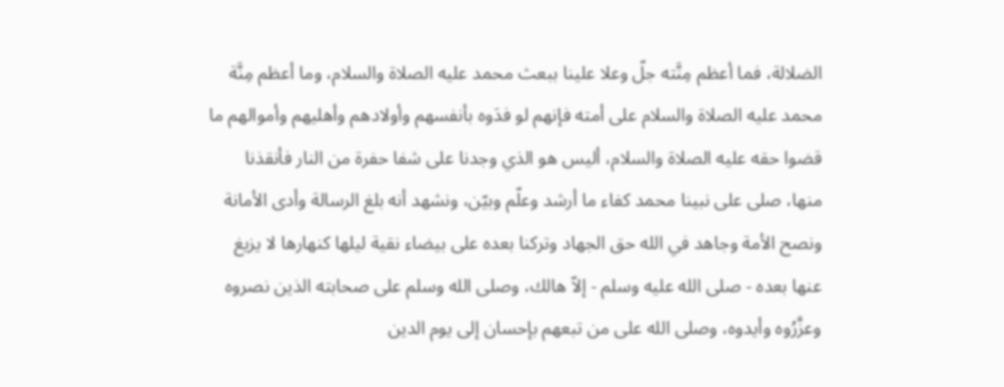الضلالة، فما أعظم مِنَّته جلّ وعلا علينا ببعث محمد عليه الصلاة والسلام، وما أعظم مِنَّة محمد عليه الصلاة والسلام على أمته فإنهم لو فدَوه بأنفسهم وأولادهم وأهليهم وأموالهم ما قضوا حقه عليه الصلاة والسلام، أليس هو الذي وجدنا على شفا حفرة من النار فأنقذنا منها، صلى على نبينا محمد كفاء ما أرشد وعلّم وبيّن، ونشهد أنه بلغ الرسالة وأدى الأمانة ونصح الأمة وجاهد في الله حق الجهاد وتركنا بعده على بيضاء نقية ليلها كنهارها لا يزيغ عنها بعده - صلى الله عليه وسلم - إلاّ هالك، وصلى الله وسلم على صحابته الذين نصروه وعزَّرُوه وأيدوه، وصلى الله على من تبعهم بإحسان إلى يوم الدين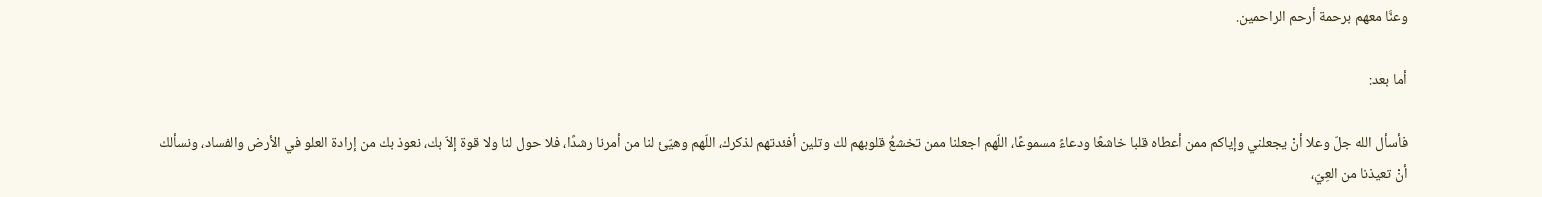وعنَّا معهم برحمة أرحم الراحمين.

أما بعد:

فأسأل الله جلّ وعلا أنْ يجعلني وإياكم ممن أعطاه قلبا خاشعًا ودعاءً مسموعًا، اللّهم اجعلنا ممن تخشعُ قلوبهم لك وتلين أفئدتهم لذكرك، اللّهم وهيّئ لنا من أمرنا رشدًا، فلا حول لنا ولا قوة إلاّ بك، نعوذ بك من إرادة العلو في الأرض والفساد، ونسألك أنْ تعيذنا من العِيّ،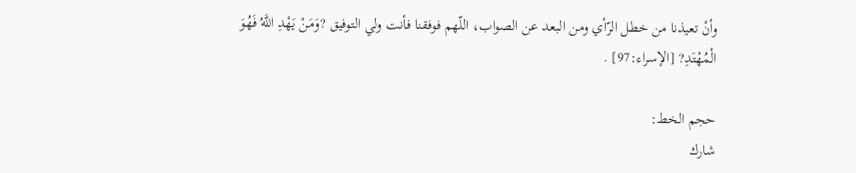وأنْ تعيذنا من خطل الرّأي ومن البعد عن الصواب، اللّهم فوفقنا فأنت ولي التوفيق ?وَمَنْ يَهْدِ اللَّهُ فَهُوَ الْمُهْتَدِ? [الإسراء:97] .

حجم الخط:
شارك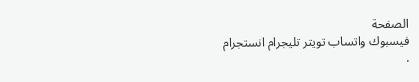الصفحة
فيسبوك واتساب تويتر تليجرام انستجرام
.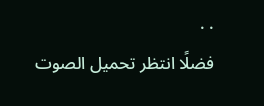. .
فضلًا انتظر تحميل الصوت